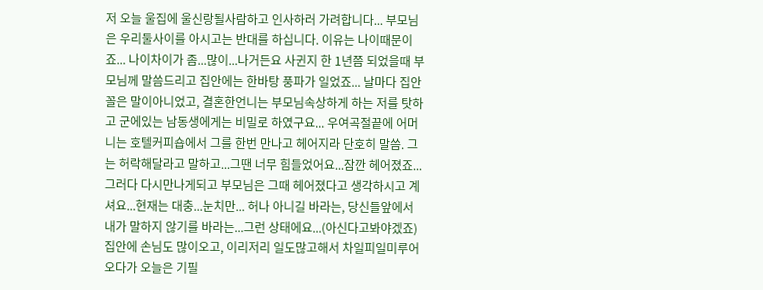저 오늘 울집에 울신랑될사람하고 인사하러 가려합니다... 부모님은 우리둘사이를 아시고는 반대를 하십니다. 이유는 나이때문이죠... 나이차이가 좀...많이...나거든요 사귄지 한 1년쯤 되었을때 부모님께 말씀드리고 집안에는 한바탕 풍파가 일었죠... 날마다 집안꼴은 말이아니었고, 결혼한언니는 부모님속상하게 하는 저를 탓하고 군에있는 남동생에게는 비밀로 하였구요... 우여곡절끝에 어머니는 호텔커피숍에서 그를 한번 만나고 헤어지라 단호히 말씀. 그는 허락해달라고 말하고...그땐 너무 힘들었어요...잠깐 헤어졌죠... 그러다 다시만나게되고 부모님은 그때 헤어졌다고 생각하시고 계셔요...현재는 대충...눈치만... 허나 아니길 바라는, 당신들앞에서 내가 말하지 않기를 바라는...그런 상태에요...(아신다고봐야겠죠) 집안에 손님도 많이오고, 이리저리 일도많고해서 차일피일미루어오다가 오늘은 기필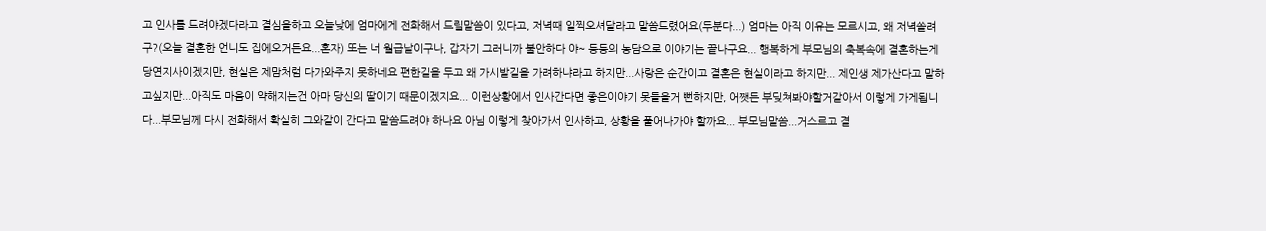고 인사를 드려야겠다라고 결심을하고 오늘낮에 엄마에게 전화해서 드릴말씀이 있다고, 저녁때 일찍오셔달라고 말씀드렸어요(두분다...) 엄마는 아직 이유는 모르시고, 왜 저녁쏠려구?(오늘 결혼한 언니도 집에오거든요...혼자) 또는 너 월급날이구나, 갑자기 그러니까 불안하다 야~ 등등의 농담으로 이야기는 끝나구요... 행복하게 부모님의 축복속에 결혼하는게 당연지사이겠지만, 현실은 제맘처럼 다가와주지 못하네요 편한길을 두고 왜 가시밭길을 가려하냐라고 하지만...사랑은 순간이고 결혼은 현실이라고 하지만... 제인생 제가산다고 말하고싶지만...아직도 마음이 약해지는건 아마 당신의 딸이기 때문이겠지요... 이런상황에서 인사간다면 좋은이야기 못들을거 뻔하지만, 어쨋든 부딪쳐봐야할거같아서 이렇게 가게됩니다...부모님께 다시 전화해서 확실히 그와같이 간다고 말씀드려야 하나요 아님 이렇게 찾아가서 인사하고, 상황을 풀어나가야 할까요... 부모님말씀...거스르고 결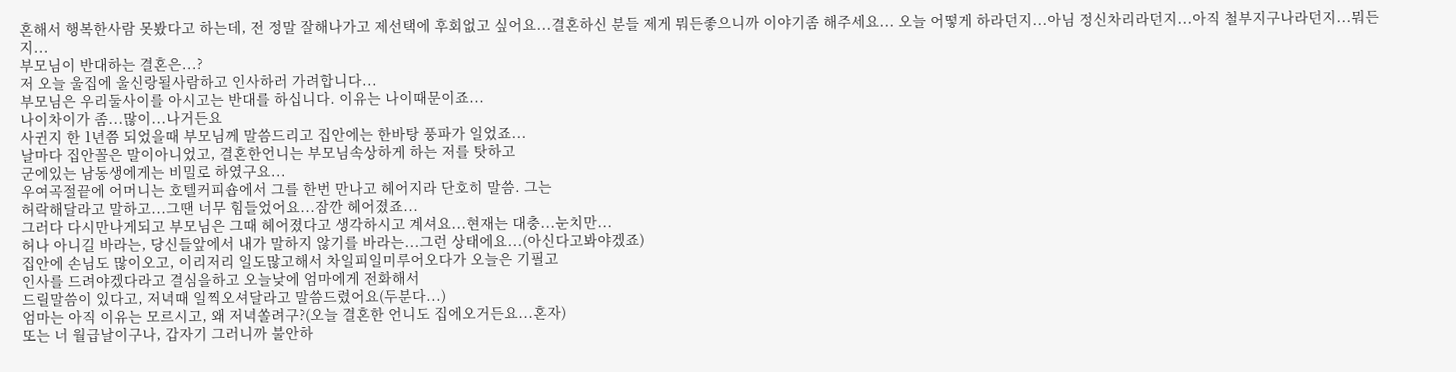혼해서 행복한사람 못봤다고 하는데, 전 정말 잘해나가고 제선택에 후회없고 싶어요...결혼하신 분들 제게 뭐든좋으니까 이야기좀 해주세요... 오늘 어떻게 하라던지...아님 정신차리라던지...아직 철부지구나라던지...뭐든지...
부모님이 반대하는 결혼은...?
저 오늘 울집에 울신랑될사람하고 인사하러 가려합니다...
부모님은 우리둘사이를 아시고는 반대를 하십니다. 이유는 나이때문이죠...
나이차이가 좀...많이...나거든요
사귄지 한 1년쯤 되었을때 부모님께 말씀드리고 집안에는 한바탕 풍파가 일었죠...
날마다 집안꼴은 말이아니었고, 결혼한언니는 부모님속상하게 하는 저를 탓하고
군에있는 남동생에게는 비밀로 하였구요...
우여곡절끝에 어머니는 호텔커피숍에서 그를 한번 만나고 헤어지라 단호히 말씀. 그는
허락해달라고 말하고...그땐 너무 힘들었어요...잠깐 헤어졌죠...
그러다 다시만나게되고 부모님은 그때 헤어졌다고 생각하시고 계셔요...현재는 대충...눈치만...
허나 아니길 바라는, 당신들앞에서 내가 말하지 않기를 바라는...그런 상태에요...(아신다고봐야겠죠)
집안에 손님도 많이오고, 이리저리 일도많고해서 차일피일미루어오다가 오늘은 기필고
인사를 드려야겠다라고 결심을하고 오늘낮에 엄마에게 전화해서
드릴말씀이 있다고, 저녁때 일찍오셔달라고 말씀드렸어요(두분다...)
엄마는 아직 이유는 모르시고, 왜 저녁쏠려구?(오늘 결혼한 언니도 집에오거든요...혼자)
또는 너 월급날이구나, 갑자기 그러니까 불안하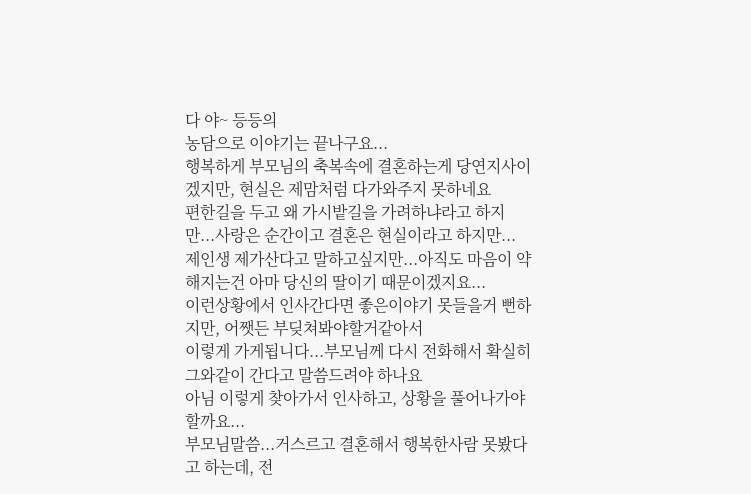다 야~ 등등의
농담으로 이야기는 끝나구요...
행복하게 부모님의 축복속에 결혼하는게 당연지사이겠지만, 현실은 제맘처럼 다가와주지 못하네요
편한길을 두고 왜 가시밭길을 가려하냐라고 하지만...사랑은 순간이고 결혼은 현실이라고 하지만...
제인생 제가산다고 말하고싶지만...아직도 마음이 약해지는건 아마 당신의 딸이기 때문이겠지요...
이런상황에서 인사간다면 좋은이야기 못들을거 뻔하지만, 어쨋든 부딪쳐봐야할거같아서
이렇게 가게됩니다...부모님께 다시 전화해서 확실히 그와같이 간다고 말씀드려야 하나요
아님 이렇게 찾아가서 인사하고, 상황을 풀어나가야 할까요...
부모님말씀...거스르고 결혼해서 행복한사람 못봤다고 하는데, 전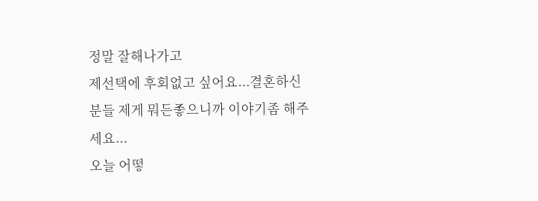정말 잘해나가고
제선택에 후회없고 싶어요...결혼하신 분들 제게 뭐든좋으니까 이야기좀 해주세요...
오늘 어떻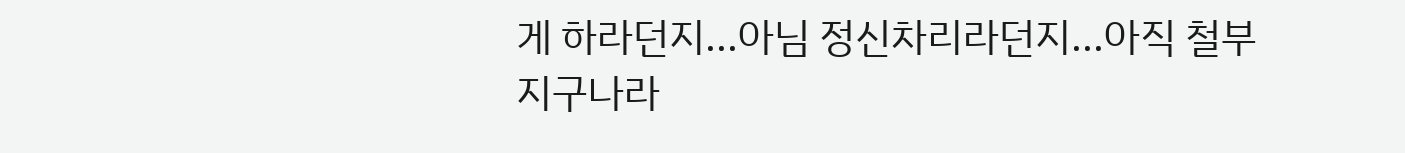게 하라던지...아님 정신차리라던지...아직 철부지구나라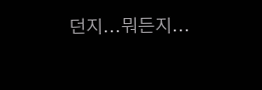던지...뭐든지...